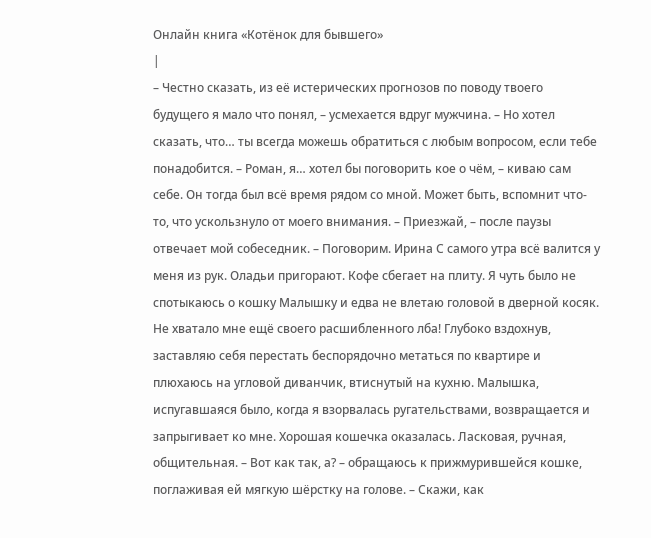Онлайн книга «Котёнок для бывшего»
|
– Честно сказать, из её истерических прогнозов по поводу твоего будущего я мало что понял, – усмехается вдруг мужчина. – Но хотел сказать, что… ты всегда можешь обратиться с любым вопросом, если тебе понадобится. – Роман, я… хотел бы поговорить кое о чём, – киваю сам себе. Он тогда был всё время рядом со мной. Может быть, вспомнит что-то, что ускользнуло от моего внимания. – Приезжай, – после паузы отвечает мой собеседник. – Поговорим. Ирина С самого утра всё валится у меня из рук. Оладьи пригорают. Кофе сбегает на плиту. Я чуть было не спотыкаюсь о кошку Малышку и едва не влетаю головой в дверной косяк. Не хватало мне ещё своего расшибленного лба! Глубоко вздохнув, заставляю себя перестать беспорядочно метаться по квартире и плюхаюсь на угловой диванчик, втиснутый на кухню. Малышка, испугавшаяся было, когда я взорвалась ругательствами, возвращается и запрыгивает ко мне. Хорошая кошечка оказалась. Ласковая, ручная, общительная. – Вот как так, а? – обращаюсь к прижмурившейся кошке, поглаживая ей мягкую шёрстку на голове. – Скажи, как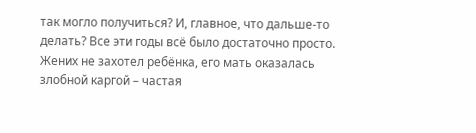так могло получиться? И, главное, что дальше-то делать? Все эти годы всё было достаточно просто. Жених не захотел ребёнка, его мать оказалась злобной каргой – частая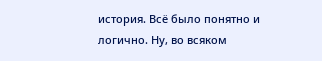история. Всё было понятно и логично. Ну, во всяком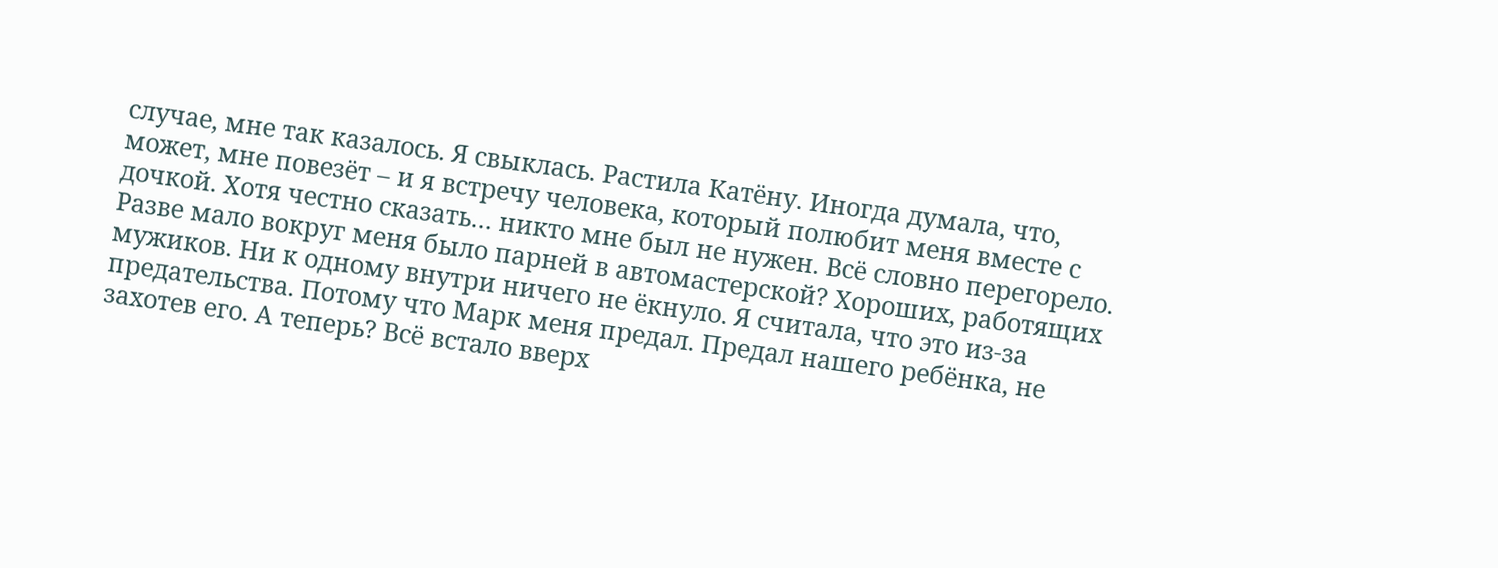случае, мне так казалось. Я свыклась. Растила Катёну. Иногда думала, что, может, мне повезёт – и я встречу человека, который полюбит меня вместе с дочкой. Хотя честно сказать… никто мне был не нужен. Всё словно перегорело. Разве мало вокруг меня было парней в автомастерской? Хороших, работящих мужиков. Ни к одному внутри ничего не ёкнуло. Я считала, что это из-за предательства. Потому что Марк меня предал. Предал нашего ребёнка, не захотев его. А теперь? Всё встало вверх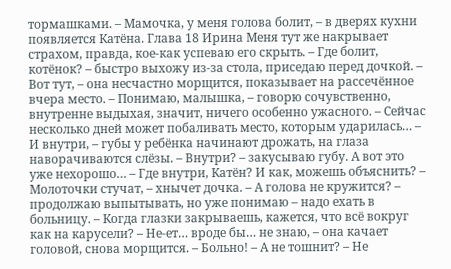тормашками. – Мамочка, у меня голова болит, – в дверях кухни появляется Катёна. Глава 18 Ирина Меня тут же накрывает страхом, правда, кое-как успеваю его скрыть. – Где болит, котёнок? – быстро выхожу из-за стола, приседаю перед дочкой. – Вот тут, – она несчастно морщится, показывает на рассечённое вчера место. – Понимаю, малышка, – говорю сочувственно, внутренне выдыхая, значит, ничего особенно ужасного. – Сейчас несколько дней может побаливать место, которым ударилась… – И внутри, – губы у ребёнка начинают дрожать, на глаза наворачиваются слёзы. – Внутри? – закусываю губу. А вот это уже нехорошо… – Где внутри, Катён? И как, можешь объяснить? – Молоточки стучат, – хнычет дочка. – А голова не кружится? – продолжаю выпытывать, но уже понимаю – надо ехать в больницу. – Когда глазки закрываешь, кажется, что всё вокруг как на карусели? – Не-ет… вроде бы… не знаю, – она качает головой, снова морщится. – Больно! – А не тошнит? – Не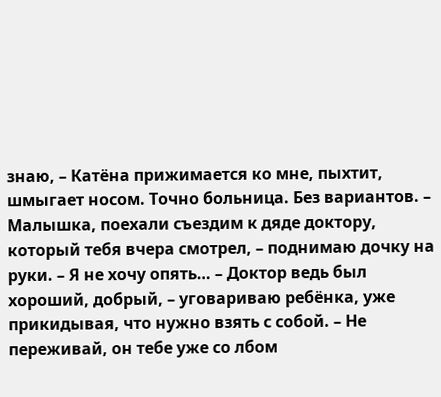знаю, – Катёна прижимается ко мне, пыхтит, шмыгает носом. Точно больница. Без вариантов. – Малышка, поехали съездим к дяде доктору, который тебя вчера смотрел, – поднимаю дочку на руки. – Я не хочу опять… – Доктор ведь был хороший, добрый, – уговариваю ребёнка, уже прикидывая, что нужно взять с собой. – Не переживай, он тебе уже со лбом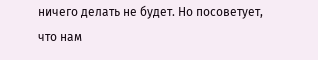ничего делать не будет. Но посоветует, что нам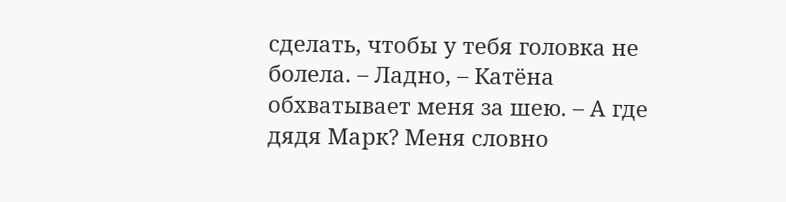сделать, чтобы у тебя головка не болела. – Ладно, – Катёна обхватывает меня за шею. – А где дядя Марк? Меня словно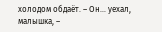холодом обдаёт. – Он… уехал, малышка, –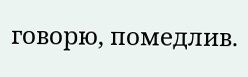говорю, помедлив.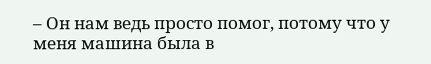– Он нам ведь просто помог, потому что у меня машина была в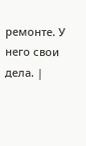ремонте. У него свои дела. |